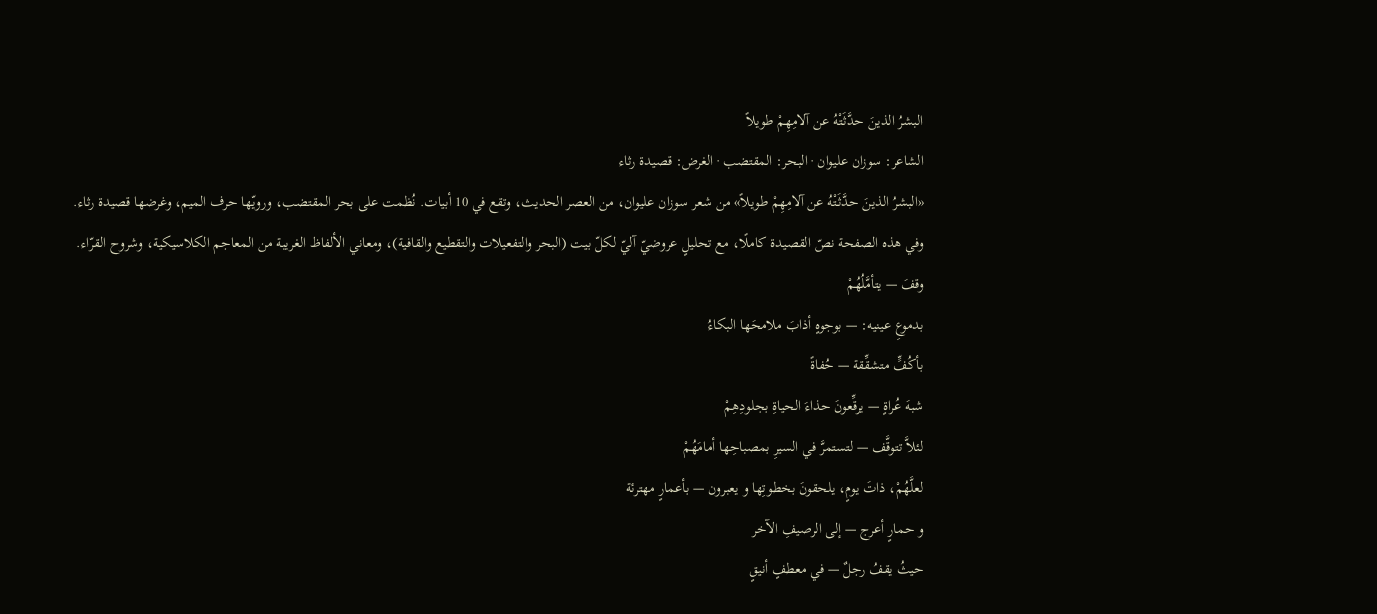البشرُ الذينَ حدَّثَتْهُ عن آلامِهِمْ طويلاً
الشاعر: سوزان عليوان · البحر: المقتضب · الغرض: قصيدة رثاء
«البشرُ الذينَ حدَّثَتْهُ عن آلامِهِمْ طويلاً» من شعر سوزان عليوان، من العصر الحديث، وتقع في 10 أبيات. نُظمت على بحر المقتضب، ورويّها حرف الميم، وغرضها قصيدة رثاء.
وفي هذه الصفحة نصّ القصيدة كاملًا، مع تحليلٍ عروضيّ آليّ لكلّ بيت (البحر والتفعيلات والتقطيع والقافية)، ومعاني الألفاظ الغريبة من المعاجم الكلاسيكية، وشروح القرّاء.
وقفَ — يتأمَّلُهُمْ
بدموعِ عينيه: — بوجوهٍ أذابَ ملامحَها البكاءُ
بأكُفٍّ متشقِّقة — حُفاةً
شبهَ عُراةٍ — يرقِّعونَ حذاءَ الحياةِ بجلودِهِمْ
لئلاَّ تتوقَّف — لتستمرَّ في السيرِ بمصباحِها أمامَهُمْ
لعلَّهُمْ، ذاتَ يومٍ، يلحقونَ بخطوتِها و يعبرون — بأعمارٍ مهترئة
و حمارٍ أعرج — إلى الرصيفِ الآخر
حيثُ يقفُ رجلٌ — في معطفٍ أنيقٍ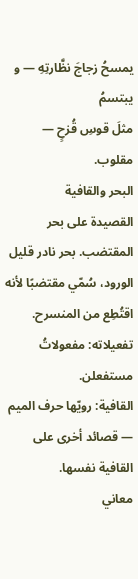يمسحُ زجاجَ نظَّارتِهِ — و يبتسمُ
مثلَ قوسِ قُزحٍ — مقلوب.
البحر والقافية
القصيدة على بحر المقتضب. بحر نادر قليل الورود، سُمّي مقتضبًا لأنه اقتُطِع من المنسرح.
تفعيلاته: مفعولاتُ مستفعلن.
القافية: رويّها حرف الميم — قصائد أخرى على القافية نفسها.
معاني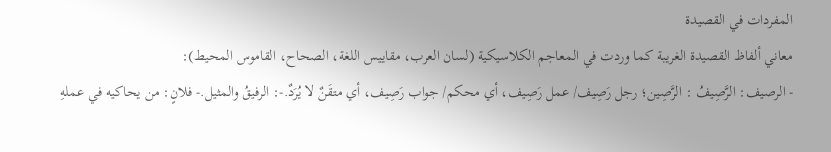المفردات في القصيدة
معاني ألفاظ القصيدة الغريبة كما وردت في المعاجم الكلاسيكية (لسان العرب، مقاييس اللغة، الصحاح، القاموس المحيط):
- الرصيف: الرَّصِيفُ : الرَّصِين؛ رجل رَصِيف/ عمل رَصِيف، أي محكم/ جواب رَصِيف، أي متقَنٌ لا يُرَدٌ.-: الرفيقُ والمثيل.- فلانٍ: من يحاكيه في عملهِ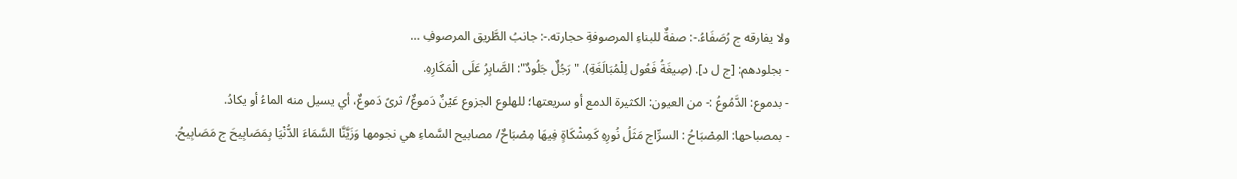ولا يفارقه ج رُصَفَاءُ.-: صفةٌ للبناءِ المرصوفةِ حجارته.-: جانبُ الطَّريق المرصوفِ …
- بجلودهم: [ج ل د]. (صِيغَةُ فَعُول لِلْمُبَالَغَةِ). "رَجُلٌ جَلُودٌ": الصَّابِرُ عَلَى الْمَكَارِهِ.
- بدموع: الدَّمُوعُ :- من العيون: الكثيرة الدمع أو سريعتها؛ للهلوع الجزوع عَيْنٌ دَموعٌ/ ثرىً دَموعٌ، أي يسيل منه الماءُ أو يكادُ.
- بمصباحها: المِصْبَاحُ : السرِّاج مَثَلُ نُورِهِ كَمِشْكَاةٍ فِيهَا مِصْبَاحٌ/ مصابيح السَّماءِ هي نجومها وَزَيَّنَّا السَّمَاءَ الدُّنْيَا بِمَصَابِيحَ ج مَصَابِيحُ.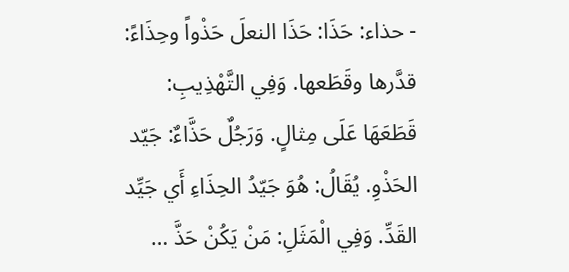- حذاء: حَذَا: حَذَا النعلَ حَذْواً وحِذَاءً: قدَّرها وقَطَعها. وَفِي التَّهْذِيبِ: قَطَعَهَا عَلَى مِثالٍ. وَرَجُلٌ حَذَّاءٌ: جَيّد الحَذْوِ. يُقَالُ: هُوَ جَيّدُ الحِذَاءِ أَي جَيِّد القَدِّ. وَفِي الْمَثَلِ: مَنْ يَكُنْ حَذَّ …